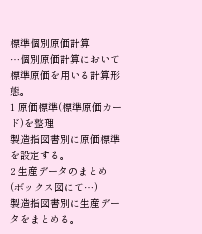標準個別原価計算
…個別原価計算において標準原価を用いる計算形態。
1 原価標準(標準原価カード)を整理
製造指図書別に原価標準を設定する。
2 生産データのまとめ (ボックス図にて…)
製造指図書別に生産データをまとめる。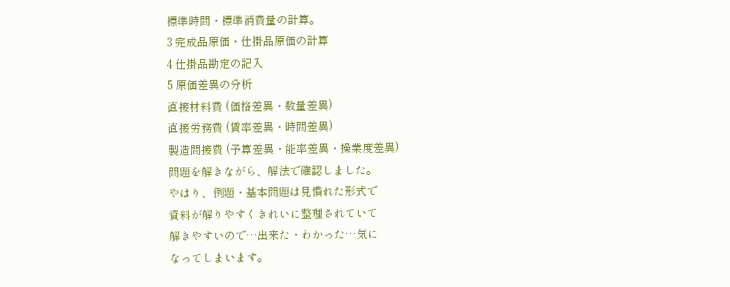標準時間・標準消費量の計算。
3 完成品原価・仕掛品原価の計算
4 仕掛品勘定の記入
5 原価差異の分析
直接材料費 (価格差異・数量差異)
直接労務費 (賃率差異・時間差異)
製造間接費 (予算差異・能率差異・操業度差異)
問題を解きながら、解法で確認しました。
やはり、例題・基本問題は見慣れた形式で
資料が解りやすくきれいに整理されていて
解きやすいので…出来た・わかった…気に
なってしまいます。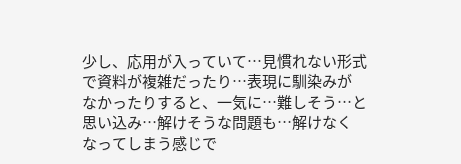少し、応用が入っていて…見慣れない形式
で資料が複雑だったり…表現に馴染みが
なかったりすると、一気に…難しそう…と
思い込み…解けそうな問題も…解けなく
なってしまう感じで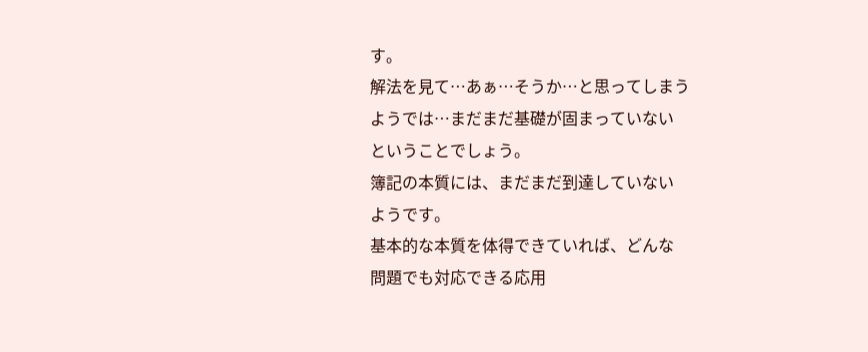す。
解法を見て…あぁ…そうか…と思ってしまう
ようでは…まだまだ基礎が固まっていない
ということでしょう。
簿記の本質には、まだまだ到達していない
ようです。
基本的な本質を体得できていれば、どんな
問題でも対応できる応用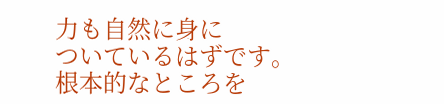力も自然に身に
ついているはずです。
根本的なところを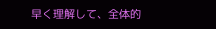早く理解して、全体的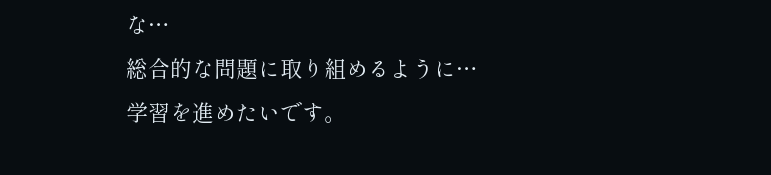な…
総合的な問題に取り組めるように…
学習を進めたいです。